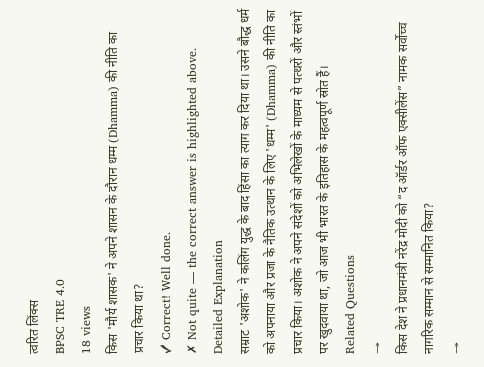त्वरित लिंक्स
BPSC TRE 4.0
18 views
किस 'मौर्य शासक' ने अपने शासन के दौरान धम्म (Dhamma) की नीति का प्रचार किया था?
✓ Correct! Well done.
✗ Not quite — the correct answer is highlighted above.
Detailed Explanation
सम्राट 'अशोक' ने कलिंग युद्ध के बाद हिंसा का त्याग कर दिया था। उसने बौद्ध धर्म को अपनाया और प्रजा के नैतिक उत्थान के लिए 'धम्म' (Dhamma) की नीति का प्रचार किया। अशोक ने अपने संदेशों को अभिलेखों के माध्यम से पत्थरों और स्तंभों पर खुदवाया था, जो आज भी भारत के इतिहास के महत्वपूर्ण स्रोत हैं।
Related Questions
→
किस देश ने प्रधानमंत्री नरेंद्र मोदी को “द ऑर्डर ऑफ एक्सीलेंस” नामक सर्वोच्च नागरिक सम्मान से सम्मानित किया?
→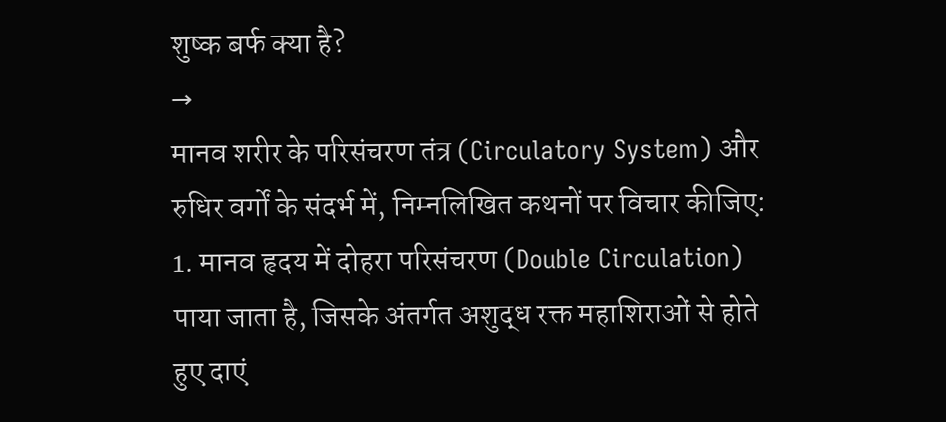शुष्क बर्फ क्या है?
→
मानव शरीर के परिसंचरण तंत्र (Circulatory System) और रुधिर वर्गों के संदर्भ में, निम्नलिखित कथनों पर विचार कीजिए:
1. मानव हृदय में दोहरा परिसंचरण (Double Circulation) पाया जाता है, जिसके अंतर्गत अशुद्ध रक्त महाशिराओं से होते हुए दाएं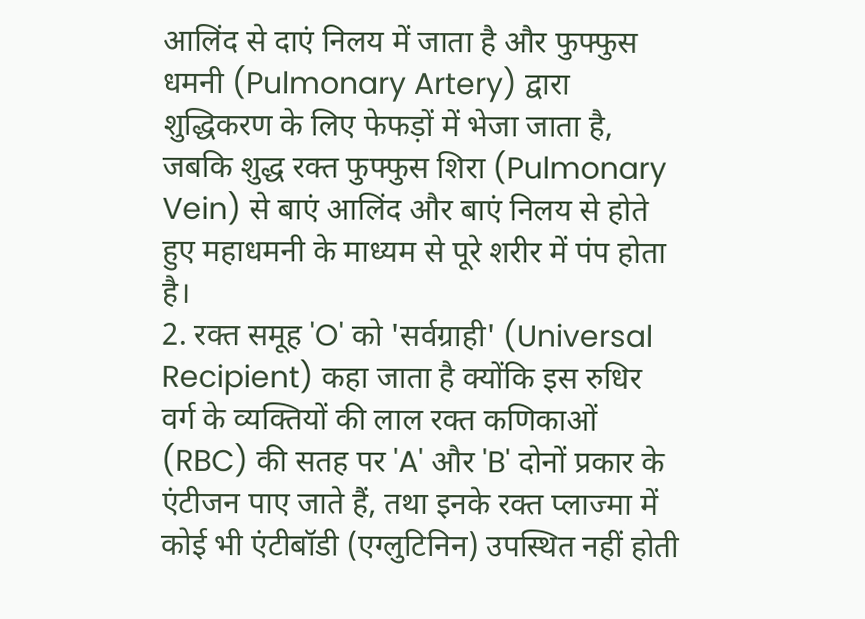आलिंद से दाएं निलय में जाता है और फुफ्फुस धमनी (Pulmonary Artery) द्वारा शुद्धिकरण के लिए फेफड़ों में भेजा जाता है, जबकि शुद्ध रक्त फुफ्फुस शिरा (Pulmonary Vein) से बाएं आलिंद और बाएं निलय से होते हुए महाधमनी के माध्यम से पूरे शरीर में पंप होता है।
2. रक्त समूह 'O' को 'सर्वग्राही' (Universal Recipient) कहा जाता है क्योंकि इस रुधिर वर्ग के व्यक्तियों की लाल रक्त कणिकाओं (RBC) की सतह पर 'A' और 'B' दोनों प्रकार के एंटीजन पाए जाते हैं, तथा इनके रक्त प्लाज्मा में कोई भी एंटीबॉडी (एग्लुटिनिन) उपस्थित नहीं होती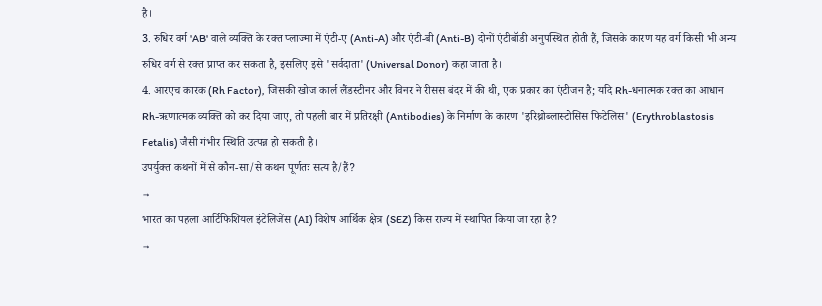है।
3. रुधिर वर्ग 'AB' वाले व्यक्ति के रक्त प्लाज्मा में एंटी-ए (Anti-A) और एंटी-बी (Anti-B) दोनों एंटीबॉडी अनुपस्थित होती हैं, जिसके कारण यह वर्ग किसी भी अन्य रुधिर वर्ग से रक्त प्राप्त कर सकता है, इसलिए इसे 'सर्वदाता' (Universal Donor) कहा जाता है।
4. आरएच कारक (Rh Factor), जिसकी खोज कार्ल लैंडस्टीनर और विनर ने रीसस बंदर में की थी, एक प्रकार का एंटीजन है; यदि Rh-धनात्मक रक्त का आधान Rh-ऋणात्मक व्यक्ति को कर दिया जाए, तो पहली बार में प्रतिरक्षी (Antibodies) के निर्माण के कारण 'इरिथ्रोब्लास्टोसिस फिटेलिस' (Erythroblastosis Fetalis) जैसी गंभीर स्थिति उत्पन्न हो सकती है।
उपर्युक्त कथनों में से कौन-सा/से कथन पूर्णतः सत्य है/हैं?
→
भारत का पहला आर्टिफिशियल इंटेलिजेंस (AI) विशेष आर्थिक क्षेत्र (SEZ) किस राज्य में स्थापित किया जा रहा है?
→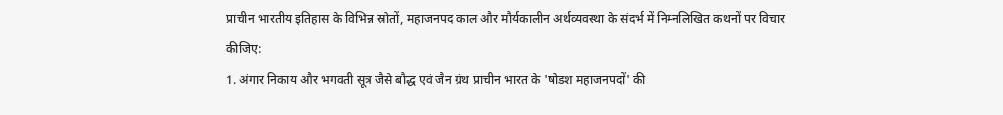प्राचीन भारतीय इतिहास के विभिन्न स्रोतों, महाजनपद काल और मौर्यकालीन अर्थव्यवस्था के संदर्भ में निम्नलिखित कथनों पर विचार कीजिए:
1. अंगार निकाय और भगवती सूत्र जैसे बौद्ध एवं जैन ग्रंथ प्राचीन भारत के 'षोडश महाजनपदों' की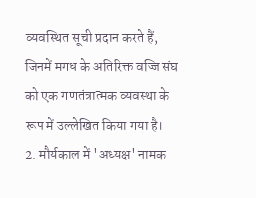व्यवस्थित सूची प्रदान करते हैं, जिनमें मगध के अतिरिक्त वज्जि संघ को एक गणतंत्रात्मक व्यवस्था के रूप में उल्लेखित किया गया है।
2. मौर्यकाल में 'अध्यक्ष' नामक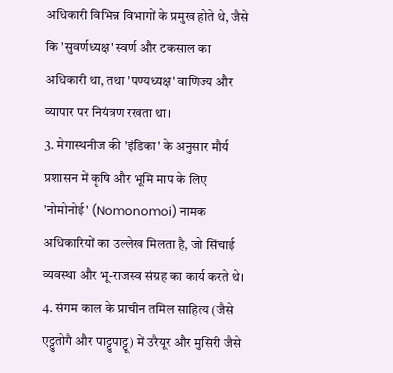अधिकारी विभिन्न विभागों के प्रमुख होते थे, जैसे कि 'सुवर्णध्यक्ष' स्वर्ण और टकसाल का अधिकारी था, तथा 'पण्यध्यक्ष' वाणिज्य और व्यापार पर नियंत्रण रखता था।
3. मेगास्थनीज की 'इंडिका' के अनुसार मौर्य प्रशासन में कृषि और भूमि माप के लिए 'नोमोनोई' (Nomonomoi) नामक अधिकारियों का उल्लेख मिलता है, जो सिंचाई व्यवस्था और भू-राजस्व संग्रह का कार्य करते थे।
4. संगम काल के प्राचीन तमिल साहित्य (जैसे एट्टुतोगै और पाट्टुपाट्टू) में उरैयूर और मुसिरी जैसे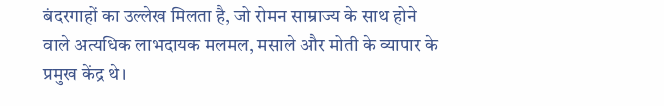बंदरगाहों का उल्लेख मिलता है, जो रोमन साम्राज्य के साथ होने वाले अत्यधिक लाभदायक मलमल, मसाले और मोती के व्यापार के प्रमुख केंद्र थे।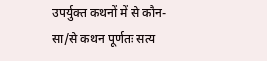उपर्युक्त कथनों में से कौन-सा/से कथन पूर्णतः सत्य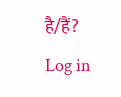है/हैं?
Log in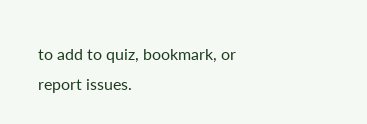to add to quiz, bookmark, or report issues.